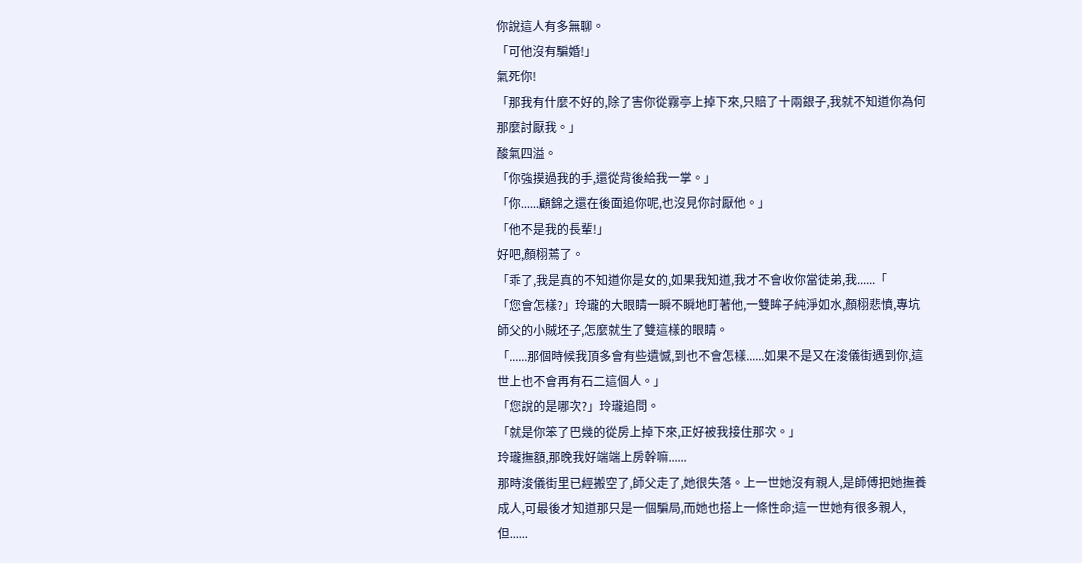你說這人有多無聊。
「可他沒有騙婚!」
氣死你!
「那我有什麼不好的,除了害你從霧亭上掉下來,只賠了十兩銀子,我就不知道你為何那麼討厭我。」
酸氣四溢。
「你強摸過我的手,還從背後給我一掌。」
「你......顧錦之還在後面追你呢,也沒見你討厭他。」
「他不是我的長輩!」
好吧,顏栩蔫了。
「乖了,我是真的不知道你是女的,如果我知道,我才不會收你當徒弟,我......「
「您會怎樣?」玲瓏的大眼睛一瞬不瞬地盯著他,一雙眸子純淨如水,顏栩悲憤,專坑師父的小賊坯子,怎麼就生了雙這樣的眼睛。
「......那個時候我頂多會有些遺憾,到也不會怎樣......如果不是又在浚儀街遇到你,這世上也不會再有石二這個人。」
「您說的是哪次?」玲瓏追問。
「就是你笨了巴幾的從房上掉下來,正好被我接住那次。」
玲瓏撫額,那晚我好端端上房幹嘛......
那時浚儀街里已經搬空了,師父走了,她很失落。上一世她沒有親人,是師傅把她撫養成人,可最後才知道那只是一個騙局,而她也搭上一條性命;這一世她有很多親人,但......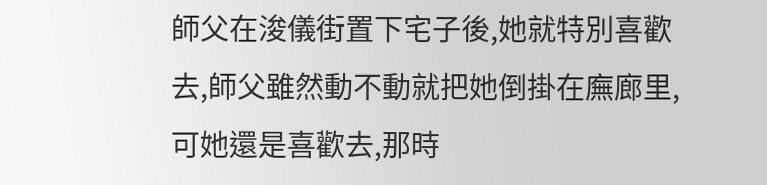師父在浚儀街置下宅子後,她就特別喜歡去,師父雖然動不動就把她倒掛在廡廊里,可她還是喜歡去,那時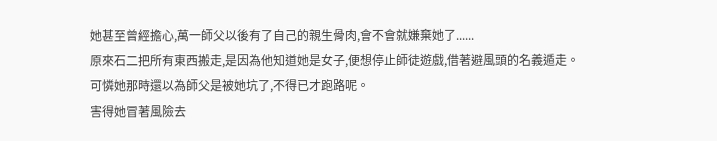她甚至曾經擔心,萬一師父以後有了自己的親生骨肉,會不會就嫌棄她了......
原來石二把所有東西搬走,是因為他知道她是女子,便想停止師徒遊戲,借著避風頭的名義遁走。
可憐她那時還以為師父是被她坑了,不得已才跑路呢。
害得她冒著風險去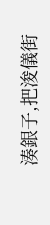湊銀子,把浚儀街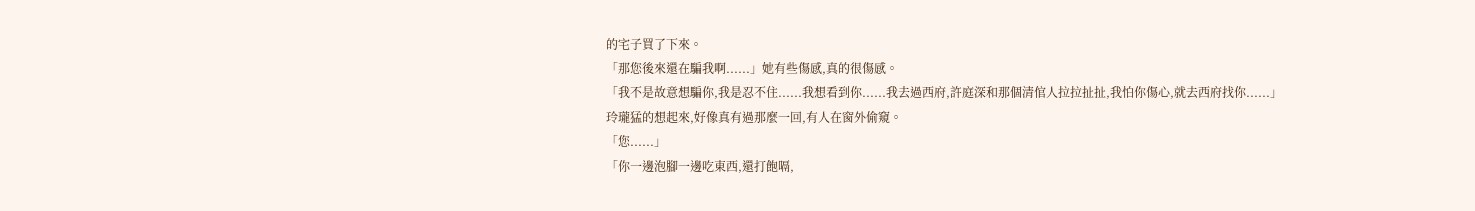的宅子買了下來。
「那您後來還在騙我啊......」她有些傷感,真的很傷感。
「我不是故意想騙你,我是忍不住......我想看到你......我去過西府,許庭深和那個清倌人拉拉扯扯,我怕你傷心,就去西府找你......」
玲瓏猛的想起來,好像真有過那麼一回,有人在窗外偷窺。
「您......」
「你一邊泡腳一邊吃東西,還打飽嗝,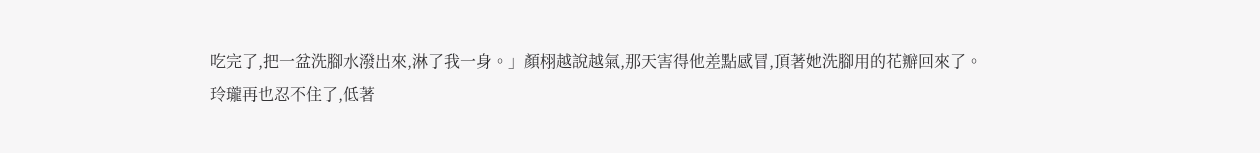吃完了,把一盆洗腳水潑出來,淋了我一身。」顏栩越說越氣,那天害得他差點感冒,頂著她洗腳用的花瓣回來了。
玲瓏再也忍不住了,低著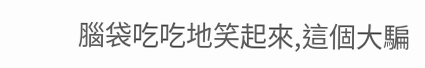腦袋吃吃地笑起來,這個大騙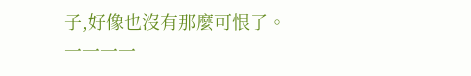子,好像也沒有那麼可恨了。
一一一一